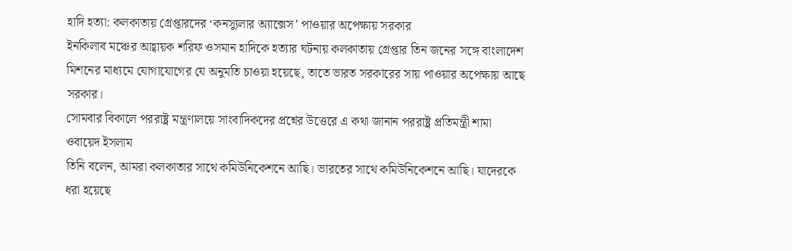হাদি হত্যা: কলকাতায় গ্রেপ্তারদের ‘কনস্যুলার অ্যাক্সেস’ পাওয়ার অপেক্ষায় সরকার
ইনকিলাব মঞ্চের আহ্বায়ক শরিফ ওসমান হাদিকে হত্যার ঘটনায় কলকাতায় গ্রেপ্তার তিন জনের সঙ্গে বাংলাদেশ মিশনের মাধ্যমে যোগাযোগের যে অনুমতি চাওয়া হয়েছে, তাতে ভারত সরকারের সায় পাওয়ার অপেক্ষায় আছে সরকার।
সোমবার বিকালে পররাষ্ট্র মন্ত্রণালয়ে সাংবাদিকদের প্রশ্নের উত্তেরে এ কথা জানান পররাষ্ট্র প্রতিমন্ত্রী শামা ওবায়েদ ইসলাম
তিনি বলেন, আমরা কলকাতার সাথে কমিউনিকেশনে আছি। ভারতের সাথে কমিউনিকেশনে আছি। যাদেরকে ধরা হয়েছে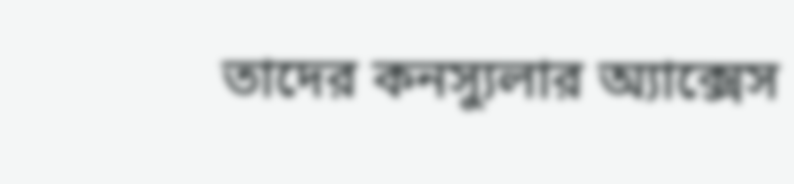তাদের কনস্যুলার অ্যাক্সেস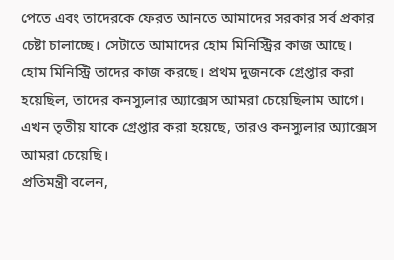পেতে এবং তাদেরকে ফেরত আনতে আমাদের সরকার সর্ব প্রকার চেষ্টা চালাচ্ছে। সেটাতে আমাদের হোম মিনিস্ট্রির কাজ আছে। হোম মিনিস্ট্রি তাদের কাজ করছে। প্রথম দুজনকে গ্রেপ্তার করা হয়েছিল, তাদের কনস্যুলার অ্যাক্সেস আমরা চেয়েছিলাম আগে। এখন তৃতীয় যাকে গ্রেপ্তার করা হয়েছে, তারও কনস্যুলার অ্যাক্সেস আমরা চেয়েছি।
প্রতিমন্ত্রী বলেন,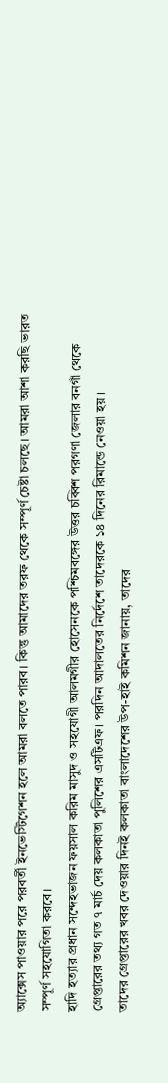অ্যাক্সেস পাওয়ার পরে পরবর্তী ইনভেস্টিগেশন হলে আমরা বলতে পারব। কিন্তু আমাদের তরফ থেকে সম্পূর্ণ চেষ্টা চলছে। আমরা আশা করছি ভারত সম্পূর্ণ সহযোগিতা করবে।
হাদি হত্যার প্রধান সন্দেহভাজন ফয়সাল করিম মাসুদ ও সহযোগী আলমগীর হোসেনকে পশ্চিমবঙ্গের উত্তর চব্বিশ পরগণা জেলার বনগাঁ থেকে গ্রেপ্তারের তথ্য গত ৭ মার্চ দেয় কলকাতা পুলিশের এসটিএফ। পরদিন আদালতের নির্দেশে তাদেরকে ১৪ দিনের রিমান্ডে নেওয়া হয়।
তাদের গ্রেপ্তারের খবর দেওয়ার দিনই কলকাতা বাংলাদেশের উপ-হাই কমিশন জানায়, তাদের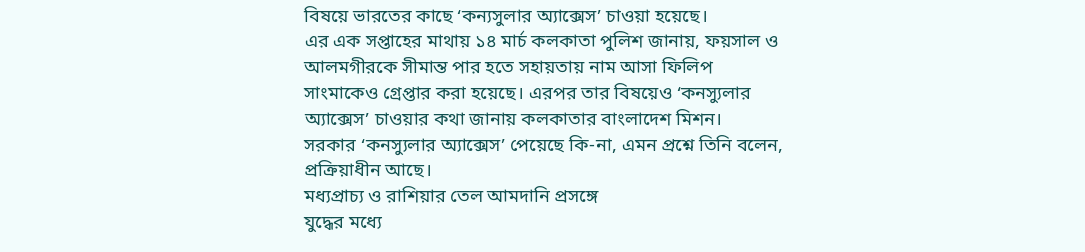বিষয়ে ভারতের কাছে ‘কন্যসুলার অ্যাক্সেস’ চাওয়া হয়েছে।
এর এক সপ্তাহের মাথায় ১৪ মার্চ কলকাতা পুলিশ জানায়, ফয়সাল ও আলমগীরকে সীমান্ত পার হতে সহায়তায় নাম আসা ফিলিপ সাংমাকেও গ্রেপ্তার করা হয়েছে। এরপর তার বিষয়েও ‘কনস্যুলার অ্যাক্সেস’ চাওয়ার কথা জানায় কলকাতার বাংলাদেশ মিশন।
সরকার ‘কনস্যুলার অ্যাক্সেস’ পেয়েছে কি-না, এমন প্রশ্নে তিনি বলেন, প্রক্রিয়াধীন আছে।
মধ্যপ্রাচ্য ও রাশিয়ার তেল আমদানি প্রসঙ্গে
যুদ্ধের মধ্যে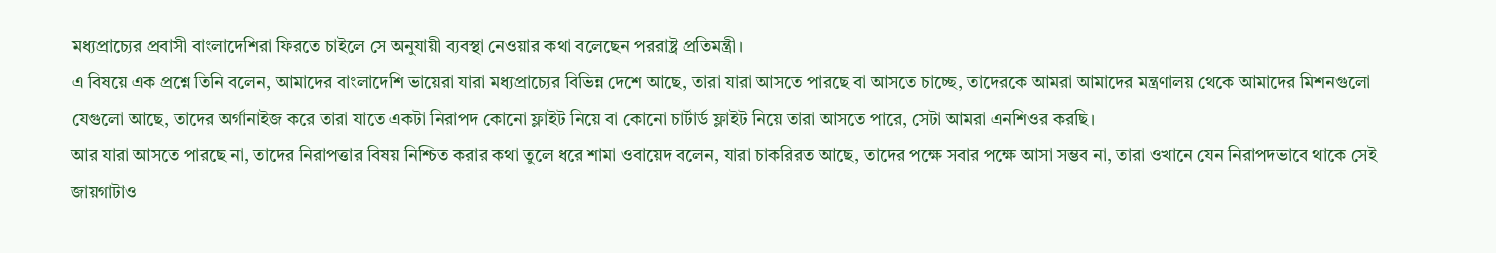মধ্যপ্রাচ্যের প্রবাসী বাংলাদেশিরা ফিরতে চাইলে সে অনুযায়ী ব্যবস্থা নেওয়ার কথা বলেছেন পররাষ্ট্র প্রতিমন্ত্রী।
এ বিষয়ে এক প্রশ্নে তিনি বলেন, আমাদের বাংলাদেশি ভায়েরা যারা মধ্যপ্রাচ্যের বিভিন্ন দেশে আছে, তারা যারা আসতে পারছে বা আসতে চাচ্ছে, তাদেরকে আমরা আমাদের মন্ত্রণালয় থেকে আমাদের মিশনগুলো যেগুলো আছে, তাদের অর্গানাইজ করে তারা যাতে একটা নিরাপদ কোনো ফ্লাইট নিয়ে বা কোনো চার্টার্ড ফ্লাইট নিয়ে তারা আসতে পারে, সেটা আমরা এনশিওর করছি।
আর যারা আসতে পারছে না, তাদের নিরাপত্তার বিষয় নিশ্চিত করার কথা তুলে ধরে শামা ওবায়েদ বলেন, যারা চাকরিরত আছে, তাদের পক্ষে সবার পক্ষে আসা সম্ভব না, তারা ওখানে যেন নিরাপদভাবে থাকে সেই জায়গাটাও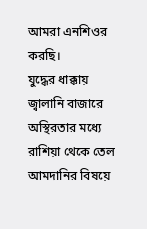আমরা এনশিওর করছি।
যুদ্ধের ধাক্কায় জ্বালানি বাজারে অস্থিরতার মধ্যে রাশিয়া থেকে তেল আমদানির বিষয়ে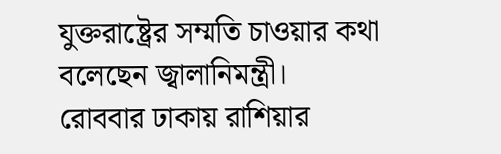যুক্তরাষ্ট্রের সম্মতি চাওয়ার কথা বলেছেন জ্বালানিমন্ত্রী।
রোববার ঢাকায় রাশিয়ার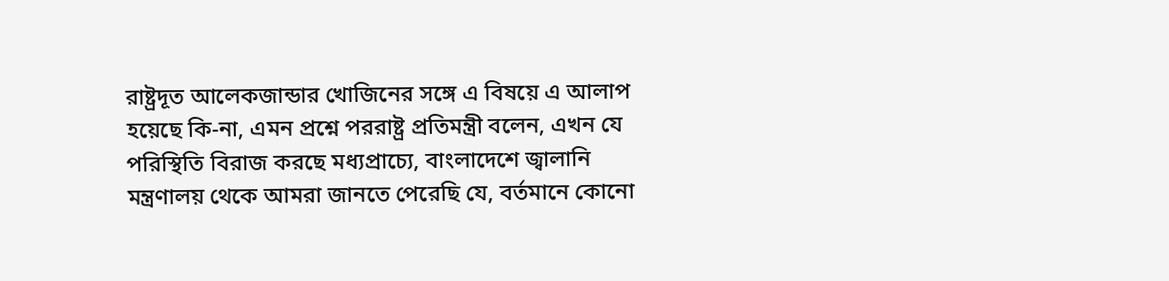রাষ্ট্রদূত আলেকজান্ডার খোজিনের সঙ্গে এ বিষয়ে এ আলাপ হয়েছে কি-না, এমন প্রশ্নে পররাষ্ট্র প্রতিমন্ত্রী বলেন, এখন যে পরিস্থিতি বিরাজ করছে মধ্যপ্রাচ্যে, বাংলাদেশে জ্বালানি মন্ত্রণালয় থেকে আমরা জানতে পেরেছি যে, বর্তমানে কোনো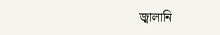জ্বালানি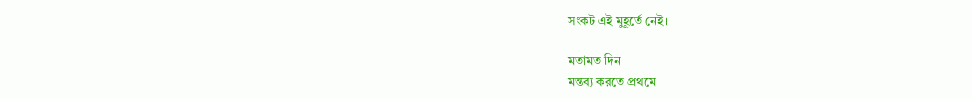সংকট এই মুহূর্তে নেই।

মতামত দিন
মন্তব্য করতে প্রথমে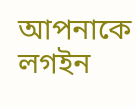আপনাকে লগইন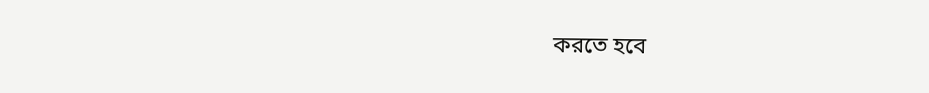করতে হবে